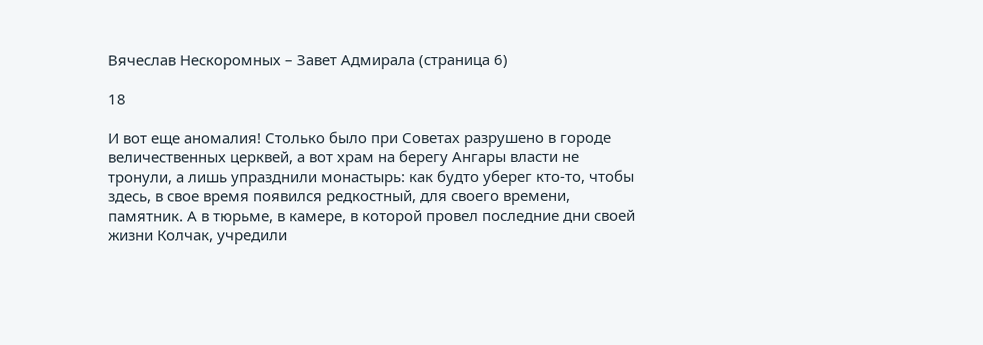Вячеслав Нескоромных – Завет Адмирала (страница 6)

18

И вот еще аномалия! Столько было при Советах разрушено в городе величественных церквей, а вот храм на берегу Ангары власти не тронули, а лишь упразднили монастырь: как будто уберег кто-то, чтобы здесь, в свое время появился редкостный, для своего времени, памятник. А в тюрьме, в камере, в которой провел последние дни своей жизни Колчак, учредили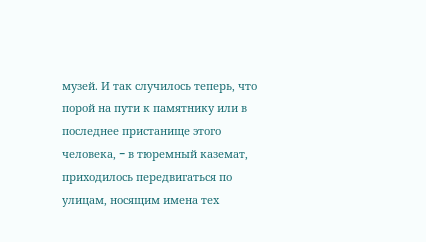музей. И так случилось теперь, что порой на пути к памятнику или в последнее пристанище этого человека, − в тюремный каземат, приходилось передвигаться по улицам, носящим имена тех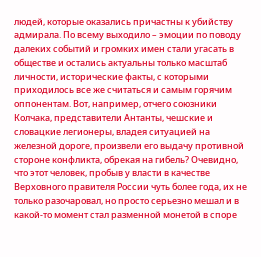людей, которые оказались причастны к убийству адмирала. По всему выходило – эмоции по поводу далеких событий и громких имен стали угасать в обществе и остались актуальны только масштаб личности, исторические факты, с которыми приходилось все же считаться и самым горячим оппонентам. Вот, например, отчего союзники Колчака, представители Антанты, чешские и словацкие легионеры, владея ситуацией на железной дороге, произвели его выдачу противной стороне конфликта, обрекая на гибель? Очевидно, что этот человек, пробыв у власти в качестве Верховного правителя России чуть более года, их не только разочаровал, но просто серьезно мешал и в какой-то момент стал разменной монетой в споре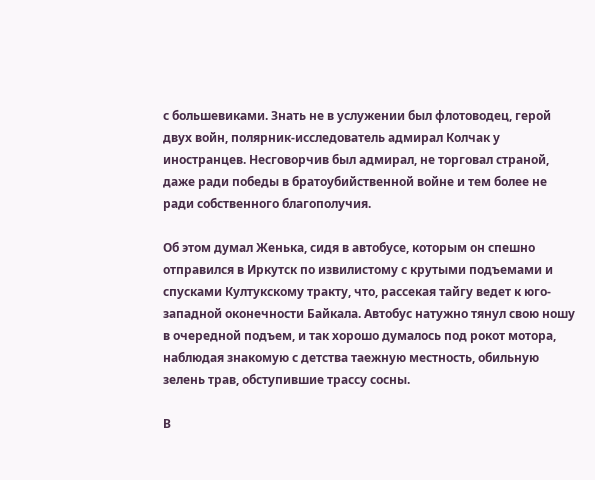с большевиками. Знать не в услужении был флотоводец, герой двух войн, полярник-исследователь адмирал Колчак у иностранцев. Несговорчив был адмирал, не торговал страной, даже ради победы в братоубийственной войне и тем более не ради собственного благополучия.

Об этом думал Женька, сидя в автобусе, которым он спешно отправился в Иркутск по извилистому с крутыми подъемами и спусками Култукскому тракту, что, рассекая тайгу ведет к юго-западной оконечности Байкала. Автобус натужно тянул свою ношу в очередной подъем, и так хорошо думалось под рокот мотора, наблюдая знакомую с детства таежную местность, обильную зелень трав, обступившие трассу сосны.

В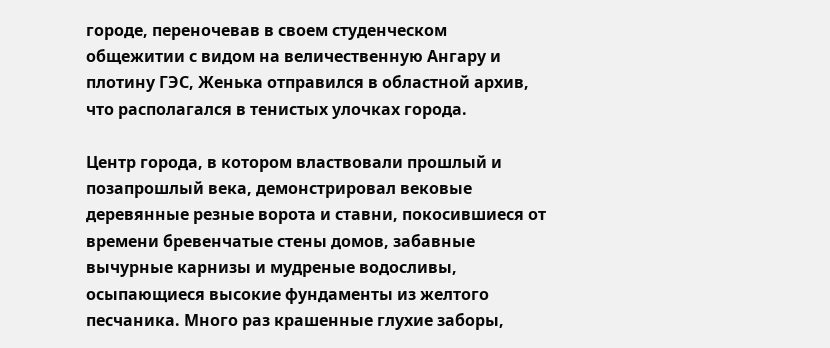городе, переночевав в своем студенческом общежитии с видом на величественную Ангару и плотину ГЭС, Женька отправился в областной архив, что располагался в тенистых улочках города.

Центр города, в котором властвовали прошлый и позапрошлый века, демонстрировал вековые деревянные резные ворота и ставни, покосившиеся от времени бревенчатые стены домов, забавные вычурные карнизы и мудреные водосливы, осыпающиеся высокие фундаменты из желтого песчаника. Много раз крашенные глухие заборы,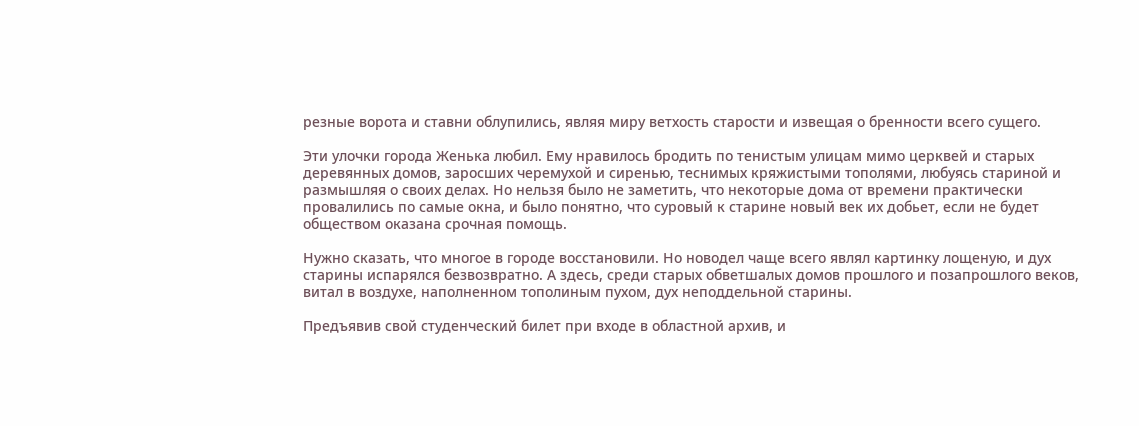резные ворота и ставни облупились, являя миру ветхость старости и извещая о бренности всего сущего.

Эти улочки города Женька любил. Ему нравилось бродить по тенистым улицам мимо церквей и старых деревянных домов, заросших черемухой и сиренью, теснимых кряжистыми тополями, любуясь стариной и размышляя о своих делах. Но нельзя было не заметить, что некоторые дома от времени практически провалились по самые окна, и было понятно, что суровый к старине новый век их добьет, если не будет обществом оказана срочная помощь.

Нужно сказать, что многое в городе восстановили. Но новодел чаще всего являл картинку лощеную, и дух старины испарялся безвозвратно. А здесь, среди старых обветшалых домов прошлого и позапрошлого веков, витал в воздухе, наполненном тополиным пухом, дух неподдельной старины.

Предъявив свой студенческий билет при входе в областной архив, и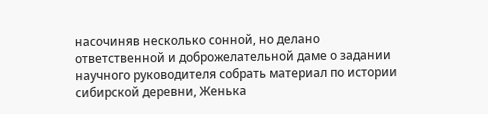насочиняв несколько сонной, но делано ответственной и доброжелательной даме о задании научного руководителя собрать материал по истории сибирской деревни, Женька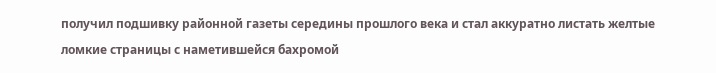получил подшивку районной газеты середины прошлого века и стал аккуратно листать желтые ломкие страницы с наметившейся бахромой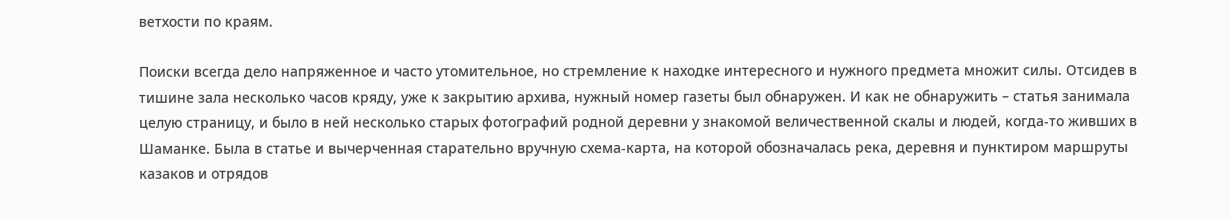ветхости по краям.

Поиски всегда дело напряженное и часто утомительное, но стремление к находке интересного и нужного предмета множит силы. Отсидев в тишине зала несколько часов кряду, уже к закрытию архива, нужный номер газеты был обнаружен. И как не обнаружить – статья занимала целую страницу, и было в ней несколько старых фотографий родной деревни у знакомой величественной скалы и людей, когда-то живших в Шаманке. Была в статье и вычерченная старательно вручную схема-карта, на которой обозначалась река, деревня и пунктиром маршруты казаков и отрядов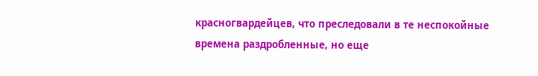красногвардейцев, что преследовали в те неспокойные времена раздробленные, но еще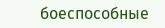боеспособные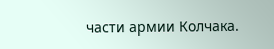части армии Колчака.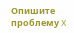Опишите проблему X